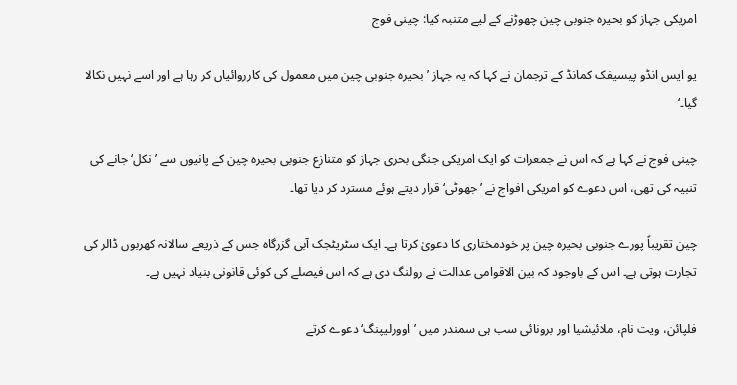امریکی جہاز کو بحیرہ جنوبی چین چھوڑنے کے لیے متنبہ کیا: چینی فوج

یو ایس انڈو پیسیفک کمانڈ کے ترجمان نے کہا کہ یہ جہاز ’بحیرہ جنوبی چین میں معمول کی کارروائیاں کر رہا ہے اور اسے نہیں نکالا گیا۔‘

چینی فوج نے کہا ہے کہ اس نے جمعرات کو ایک امریکی جنگی بحری جہاز کو متنازع جنوبی بحیرہ چین کے پانیوں سے ’نکل‘ جانے کی تنبیہ کی تھی، اس دعوے کو امریکی افواج نے ’جھوٹی‘ قرار دیتے ہوئے مسترد کر دیا تھا۔

چین تقریباً پورے جنوبی بحیرہ چین پر خودمختاری کا دعویٰ کرتا ہے۔ ایک سٹریٹجک آبی گزرگاہ جس کے ذریعے سالانہ کھربوں ڈالر کی تجارت ہوتی ہے۔ اس کے باوجود کہ بین الاقوامی عدالت نے رولنگ دی ہے کہ اس فیصلے کی کوئی قانونی بنیاد نہیں ہے۔

فلپائن، ویت نام، ملائیشیا اور برونائی سب ہی سمندر میں ’اوورلیپنگ‘دعوے کرتے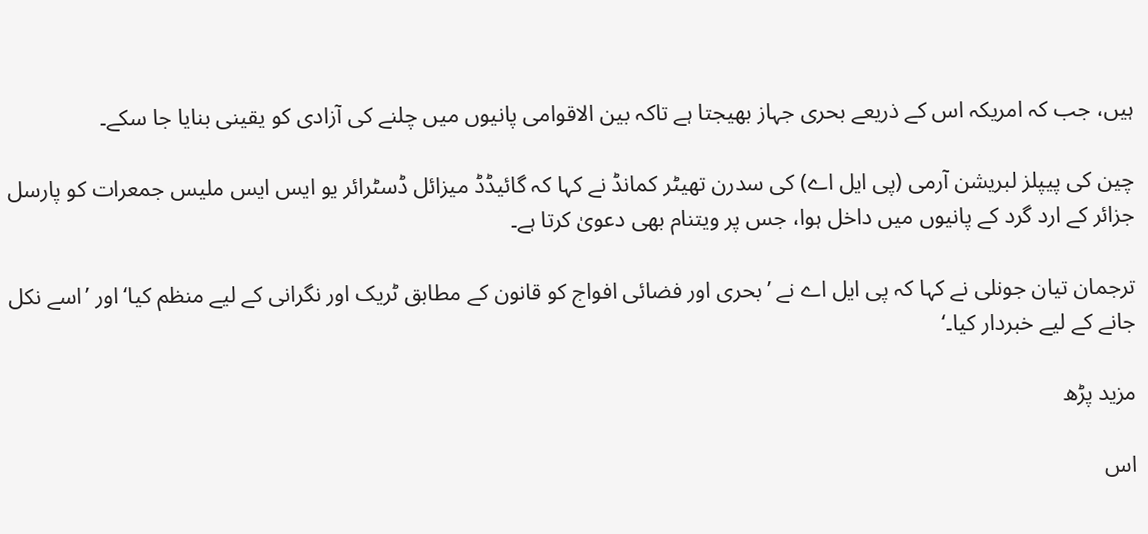ہیں، جب کہ امریکہ اس کے ذریعے بحری جہاز بھیجتا ہے تاکہ بین الاقوامی پانیوں میں چلنے کی آزادی کو یقینی بنایا جا سکے۔

چین کی پیپلز لبریشن آرمی (پی ایل اے) کی سدرن تھیٹر کمانڈ نے کہا کہ گائیڈڈ میزائل ڈسٹرائر یو ایس ایس ملیس جمعرات کو پارسل جزائر کے ارد گرد کے پانیوں میں داخل ہوا، جس پر ویتنام بھی دعویٰ کرتا ہے۔

ترجمان تیان جونلی نے کہا کہ پی ایل اے نے ’بحری اور فضائی افواج کو قانون کے مطابق ٹریک اور نگرانی کے لیے منظم کیا‘اور ’اسے نکل جانے کے لیے خبردار کیا۔‘

مزید پڑھ

اس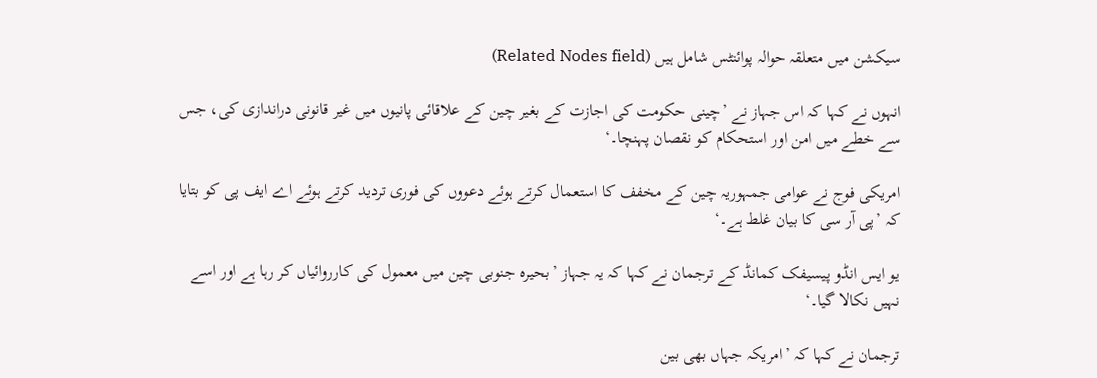سیکشن میں متعلقہ حوالہ پوائنٹس شامل ہیں (Related Nodes field)

انہوں نے کہا کہ اس جہاز نے ’چینی حکومت کی اجازت کے بغیر چین کے علاقائی پانیوں میں غیر قانونی دراندازی کی، جس سے خطے میں امن اور استحکام کو نقصان پہنچا۔‘

امریکی فوج نے عوامی جمہوریہ چین کے مخفف کا استعمال کرتے ہوئے دعووں کی فوری تردید کرتے ہوئے اے ایف پی کو بتایا کہ ’پی آر سی کا بیان غلط ہے۔‘

یو ایس انڈو پیسیفک کمانڈ کے ترجمان نے کہا کہ یہ جہاز ’بحیرہ جنوبی چین میں معمول کی کارروائیاں کر رہا ہے اور اسے نہیں نکالا گیا۔‘

ترجمان نے کہا کہ ’امریکہ جہاں بھی بین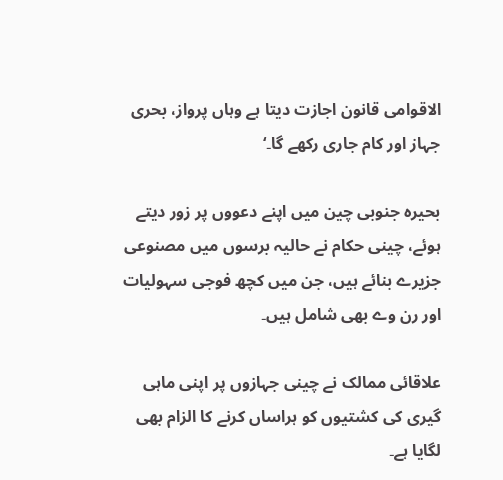الاقوامی قانون اجازت دیتا ہے وہاں پرواز، بحری جہاز اور کام جاری رکھے گا۔‘

بحیرہ جنوبی چین میں اپنے دعووں پر زور دیتے ہوئے، چینی حکام نے حالیہ برسوں میں مصنوعی جزیرے بنائے ہیں، جن میں کچھ فوجی سہولیات اور رن وے بھی شامل ہیں۔

علاقائی ممالک نے چینی جہازوں پر اپنی ماہی گیری کی کشتیوں کو ہراساں کرنے کا الزام بھی لگایا ہے۔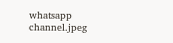whatsapp channel.jpeg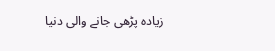زیادہ پڑھی جانے والی دنیا